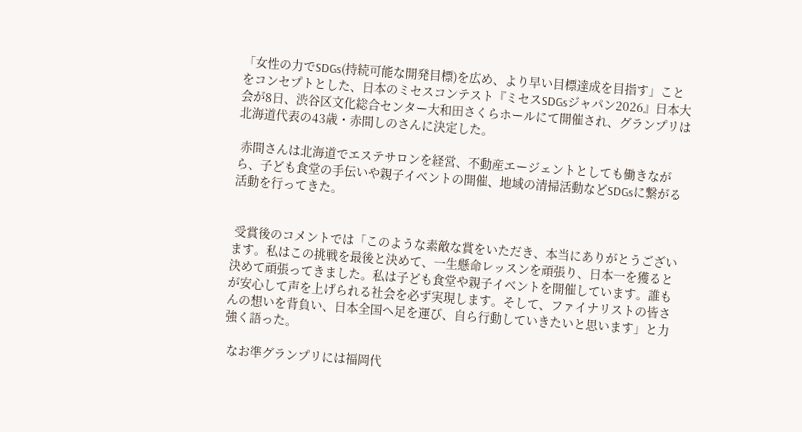「女性の力でSDGs(持続可能な開発目標)を広め、より早い目標達成を目指す」ことをコンセプトとした、日本のミセスコンテスト『ミセスSDGsジャパン2026』日本大会が8日、渋谷区文化総合センター大和田さくらホールにて開催され、グランプリは北海道代表の43歳・赤間しのさんに決定した。

 赤間さんは北海道でエステサロンを経営、不動産エージェントとしても働きながら、子ども食堂の手伝いや親子イベントの開催、地域の清掃活動などSDGsに繋がる活動を行ってきた。


 受賞後のコメントでは「このような素敵な賞をいただき、本当にありがとうございます。私はこの挑戦を最後と決めて、一生懸命レッスンを頑張り、日本一を獲ると決めて頑張ってきました。私は子ども食堂や親子イベントを開催しています。誰もが安心して声を上げられる社会を必ず実現します。そして、ファイナリストの皆さんの想いを背負い、日本全国へ足を運び、自ら行動していきたいと思います」と力強く語った。

 なお準グランプリには福岡代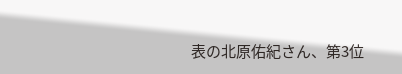表の北原佑紀さん、第3位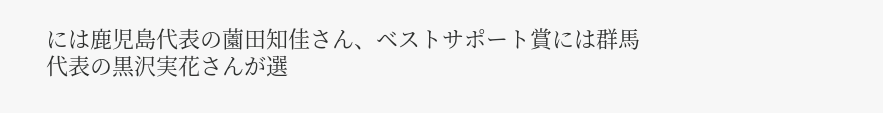には鹿児島代表の薗田知佳さん、ベストサポート賞には群馬代表の黒沢実花さんが選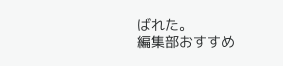ばれた。
編集部おすすめ